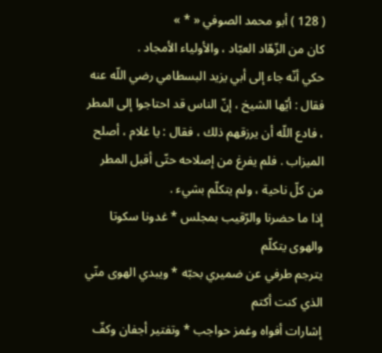( 128 ) أبو محمد الصوفي « * »
كان من الزّهّاد العبّاد ، والأولياء الأمجاد .
حكي أنّه جاء إلى أبي يزيد البسطامي رضي اللّه عنه فقال : أيّها الشيخ ، إنّ الناس قد احتاجوا إلى المطر ، فادع اللّه أن يرزقهم ذلك ، فقال : يا غلام ، أصلح الميزاب . فلم يفرغ من إصلاحه حتّى أقبل المطر من كلّ ناحية ، ولم يتكلّم بشيء .
إذا ما حضرنا والرّقيب بمجلس * غدونا سكوتا والهوى يتكلّم
يترجم طرفي عن ضميري بحبّه * ويبدي الهوى منّي الذي كنت أكتم
إشارات أفواه وغمز حواجب * وتفتير أجفان وكفّ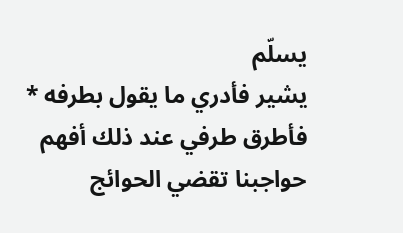يسلّم
يشير فأدري ما يقول بطرفه * فأطرق طرفي عند ذلك أفهم
حواجبنا تقضي الحوائج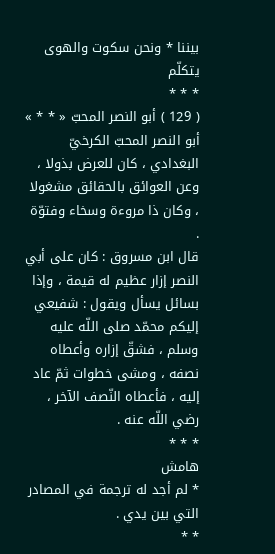بيننا * ونحن سكوت والهوى يتكلّم
* * *
( 129 ) أبو النصر المحبّ « * * »
أبو النصر المحبّ الكرخيّ البغدادي ، كان للعرض بذولا ، وعن العوائق بالحقائق مشغولا ، وكان ذا مروءة وسخاء وفتوّة .
قال ابن مسروق : كان على أبي النصر إزار عظيم له قيمة ، وإذا بسائل يسأل ويقول : شفيعي إليكم محمّد صلى اللّه عليه وسلم ، فشقّ إزاره وأعطاه نصفه ، ومشى خطوات ثمّ عاد إليه ، فأعطاه النّصف الآخر ، رضي اللّه عنه .
* * *
هامش
* لم أجد له ترجمة في المصادر التي بين يدي .
* *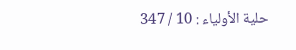حلية الأولياء : 10 / 347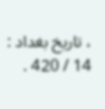، تاريخ بغداد : 14 / 420 .